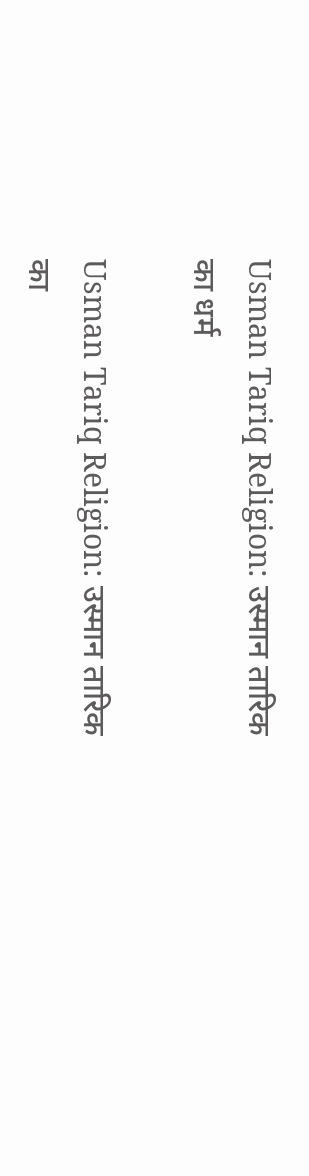Usman Tariq Religion: उस्मान तारिक का धर्म

Usman Tariq Religion: उस्मान तारिक का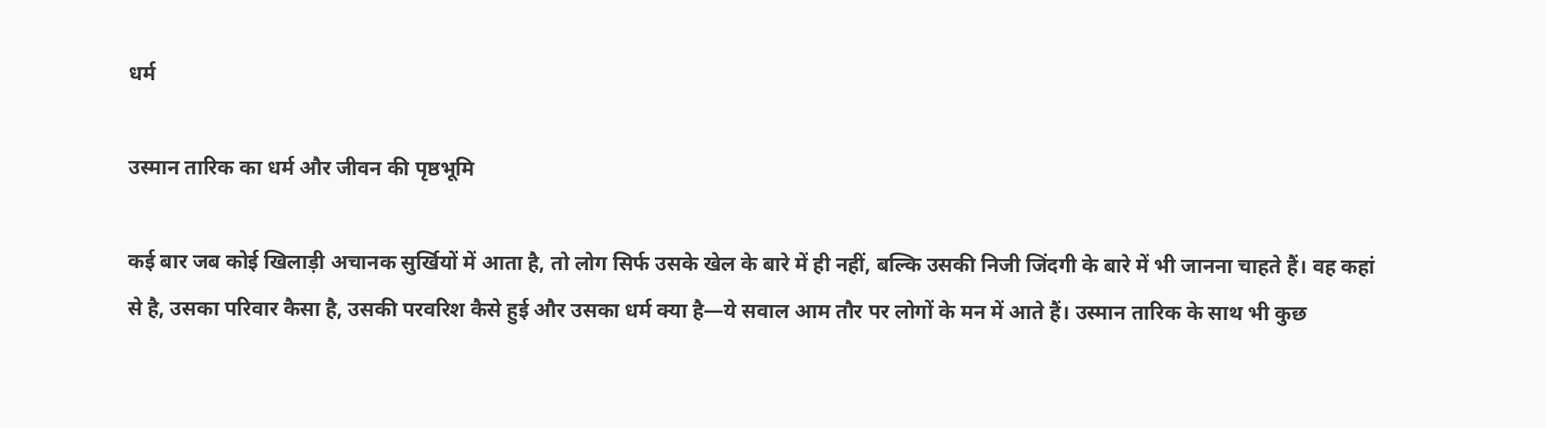धर्म

उस्मान तारिक का धर्म और जीवन की पृष्ठभूमि

कई बार जब कोई खिलाड़ी अचानक सुर्खियों में आता है, तो लोग सिर्फ उसके खेल के बारे में ही नहीं, बल्कि उसकी निजी जिंदगी के बारे में भी जानना चाहते हैं। वह कहां से है, उसका परिवार कैसा है, उसकी परवरिश कैसे हुई और उसका धर्म क्या है—ये सवाल आम तौर पर लोगों के मन में आते हैं। उस्मान तारिक के साथ भी कुछ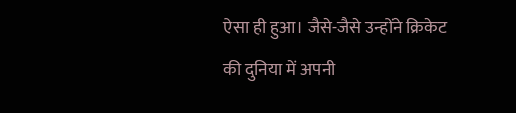ऐसा ही हुआ। जैसे-जैसे उन्होंने क्रिकेट की दुनिया में अपनी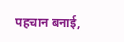पहचान बनाई,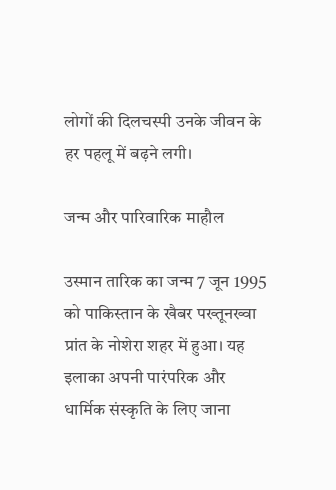लोगों की दिलचस्पी उनके जीवन के हर पहलू में बढ़ने लगी।

जन्म और पारिवारिक माहौल

उस्मान तारिक का जन्म 7 जून 1995 को पाकिस्तान के खैबर पख्तूनख्वा प्रांत के नोशेरा शहर में हुआ। यह इलाका अपनी पारंपरिक और धार्मिक संस्कृति के लिए जाना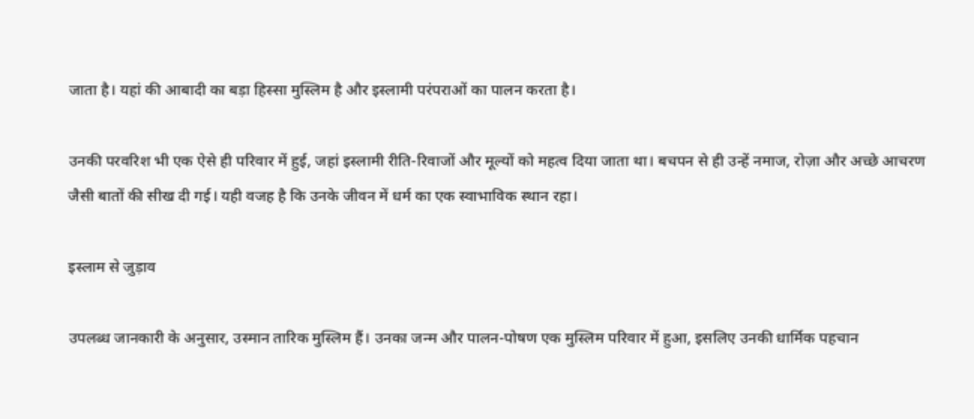जाता है। यहां की आबादी का बड़ा हिस्सा मुस्लिम है और इस्लामी परंपराओं का पालन करता है।

उनकी परवरिश भी एक ऐसे ही परिवार में हुई, जहां इस्लामी रीति-रिवाजों और मूल्यों को महत्व दिया जाता था। बचपन से ही उन्हें नमाज, रोज़ा और अच्छे आचरण जैसी बातों की सीख दी गई। यही वजह है कि उनके जीवन में धर्म का एक स्वाभाविक स्थान रहा।

इस्लाम से जुड़ाव

उपलब्ध जानकारी के अनुसार, उस्मान तारिक मुस्लिम हैं। उनका जन्म और पालन-पोषण एक मुस्लिम परिवार में हुआ, इसलिए उनकी धार्मिक पहचान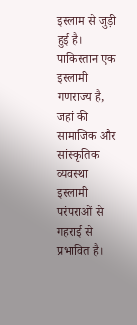इस्लाम से जुड़ी हुई है। पाकिस्तान एक इस्लामी गणराज्य है, जहां की सामाजिक और सांस्कृतिक व्यवस्था इस्लामी परंपराओं से गहराई से प्रभावित है।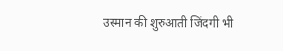उस्मान की शुरुआती जिंदगी भी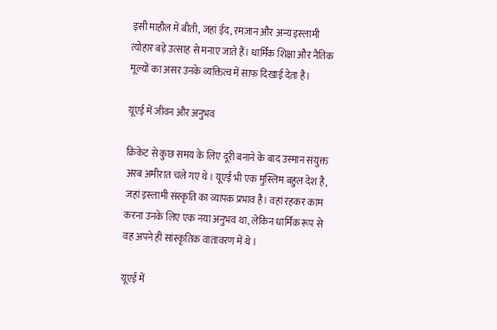इसी माहौल में बीती, जहां ईद, रमज़ान और अन्य इस्लामी त्योहार बड़े उत्साह से मनाए जाते हैं। धार्मिक शिक्षा और नैतिक मूल्यों का असर उनके व्यक्तित्व में साफ दिखाई देता है।

यूएई में जीवन और अनुभव

क्रिकेट से कुछ समय के लिए दूरी बनाने के बाद उस्मान संयुक्त अरब अमीरात चले गए थे। यूएई भी एक मुस्लिम बहुल देश है, जहां इस्लामी संस्कृति का व्यापक प्रभाव है। वहां रहकर काम करना उनके लिए एक नया अनुभव था, लेकिन धार्मिक रूप से वह अपने ही सांस्कृतिक वातावरण में थे।

यूएई में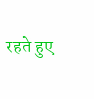रहते हुए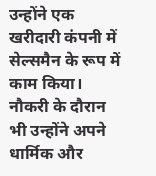उन्होंने एक खरीदारी कंपनी में सेल्समैन के रूप में काम किया। नौकरी के दौरान भी उन्होंने अपने धार्मिक और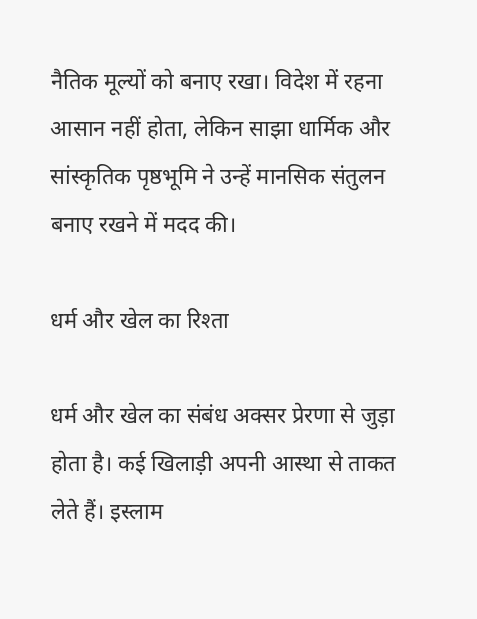नैतिक मूल्यों को बनाए रखा। विदेश में रहना आसान नहीं होता, लेकिन साझा धार्मिक और सांस्कृतिक पृष्ठभूमि ने उन्हें मानसिक संतुलन बनाए रखने में मदद की।

धर्म और खेल का रिश्ता

धर्म और खेल का संबंध अक्सर प्रेरणा से जुड़ा होता है। कई खिलाड़ी अपनी आस्था से ताकत लेते हैं। इस्लाम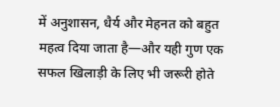में अनुशासन, धैर्य और मेहनत को बहुत महत्व दिया जाता है—और यही गुण एक सफल खिलाड़ी के लिए भी जरूरी होते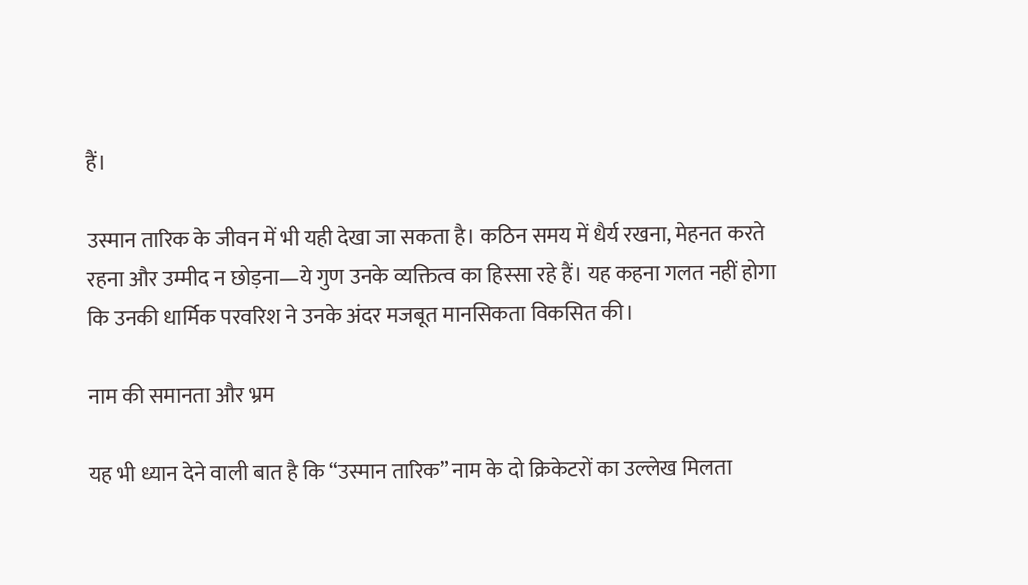हैं।

उस्मान तारिक के जीवन में भी यही देखा जा सकता है। कठिन समय में धैर्य रखना, मेहनत करते रहना और उम्मीद न छोड़ना—ये गुण उनके व्यक्तित्व का हिस्सा रहे हैं। यह कहना गलत नहीं होगा कि उनकी धार्मिक परवरिश ने उनके अंदर मजबूत मानसिकता विकसित की।

नाम की समानता और भ्रम

यह भी ध्यान देने वाली बात है कि “उस्मान तारिक” नाम के दो क्रिकेटरों का उल्लेख मिलता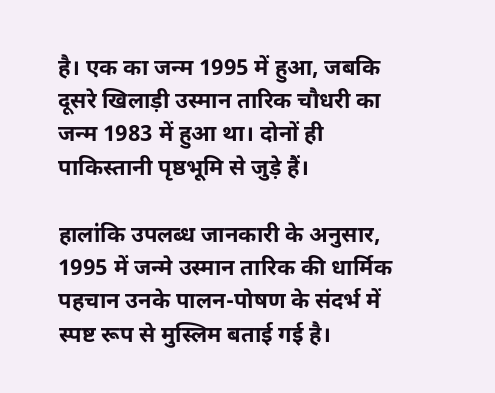है। एक का जन्म 1995 में हुआ, जबकि दूसरे खिलाड़ी उस्मान तारिक चौधरी का जन्म 1983 में हुआ था। दोनों ही पाकिस्तानी पृष्ठभूमि से जुड़े हैं।

हालांकि उपलब्ध जानकारी के अनुसार, 1995 में जन्मे उस्मान तारिक की धार्मिक पहचान उनके पालन-पोषण के संदर्भ में स्पष्ट रूप से मुस्लिम बताई गई है।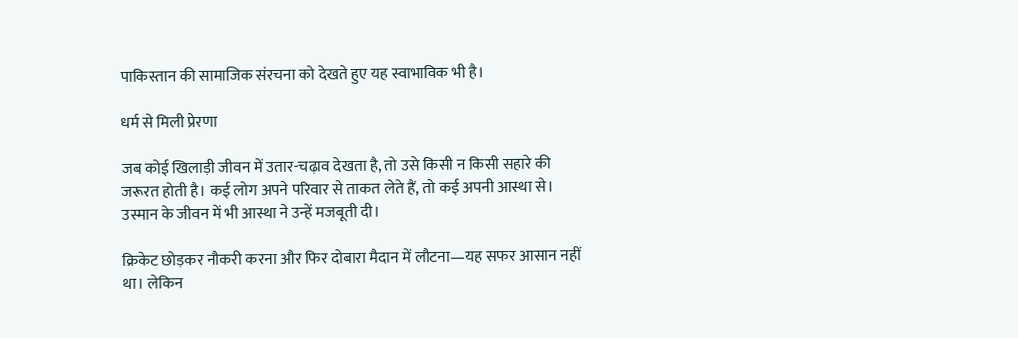पाकिस्तान की सामाजिक संरचना को देखते हुए यह स्वाभाविक भी है।

धर्म से मिली प्रेरणा

जब कोई खिलाड़ी जीवन में उतार-चढ़ाव देखता है, तो उसे किसी न किसी सहारे की जरूरत होती है। कई लोग अपने परिवार से ताकत लेते हैं, तो कई अपनी आस्था से। उस्मान के जीवन में भी आस्था ने उन्हें मजबूती दी।

क्रिकेट छोड़कर नौकरी करना और फिर दोबारा मैदान में लौटना—यह सफर आसान नहीं था। लेकिन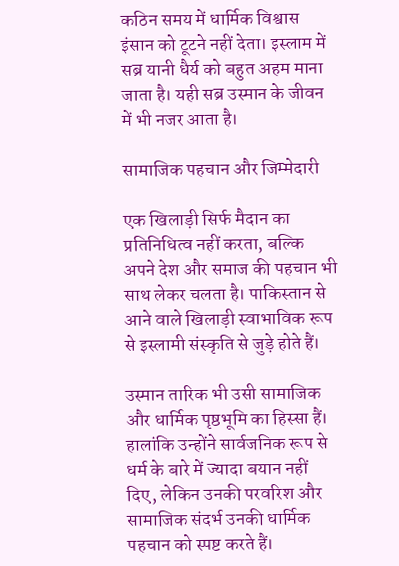कठिन समय में धार्मिक विश्वास इंसान को टूटने नहीं देता। इस्लाम में सब्र यानी धैर्य को बहुत अहम माना जाता है। यही सब्र उस्मान के जीवन में भी नजर आता है।

सामाजिक पहचान और जिम्मेदारी

एक खिलाड़ी सिर्फ मैदान का प्रतिनिधित्व नहीं करता, बल्कि अपने देश और समाज की पहचान भी साथ लेकर चलता है। पाकिस्तान से आने वाले खिलाड़ी स्वाभाविक रूप से इस्लामी संस्कृति से जुड़े होते हैं।

उस्मान तारिक भी उसी सामाजिक और धार्मिक पृष्ठभूमि का हिस्सा हैं। हालांकि उन्होंने सार्वजनिक रूप से धर्म के बारे में ज्यादा बयान नहीं दिए, लेकिन उनकी परवरिश और सामाजिक संदर्भ उनकी धार्मिक पहचान को स्पष्ट करते हैं।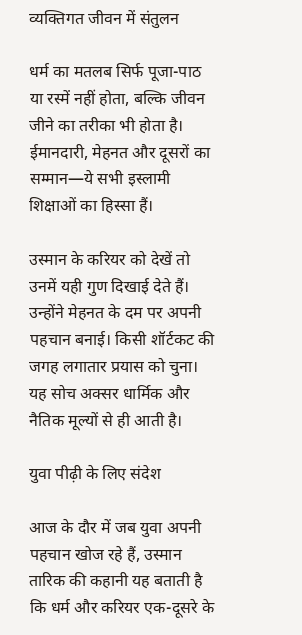व्यक्तिगत जीवन में संतुलन

धर्म का मतलब सिर्फ पूजा-पाठ या रस्में नहीं होता, बल्कि जीवन जीने का तरीका भी होता है। ईमानदारी, मेहनत और दूसरों का सम्मान—ये सभी इस्लामी शिक्षाओं का हिस्सा हैं।

उस्मान के करियर को देखें तो उनमें यही गुण दिखाई देते हैं। उन्होंने मेहनत के दम पर अपनी पहचान बनाई। किसी शॉर्टकट की जगह लगातार प्रयास को चुना। यह सोच अक्सर धार्मिक और नैतिक मूल्यों से ही आती है।

युवा पीढ़ी के लिए संदेश

आज के दौर में जब युवा अपनी पहचान खोज रहे हैं, उस्मान तारिक की कहानी यह बताती है कि धर्म और करियर एक-दूसरे के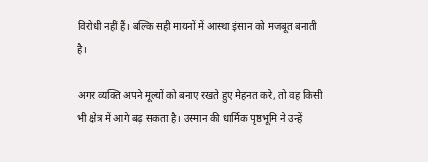विरोधी नहीं हैं। बल्कि सही मायनों में आस्था इंसान को मजबूत बनाती है।

अगर व्यक्ति अपने मूल्यों को बनाए रखते हुए मेहनत करे, तो वह किसी भी क्षेत्र में आगे बढ़ सकता है। उस्मान की धार्मिक पृष्ठभूमि ने उन्हें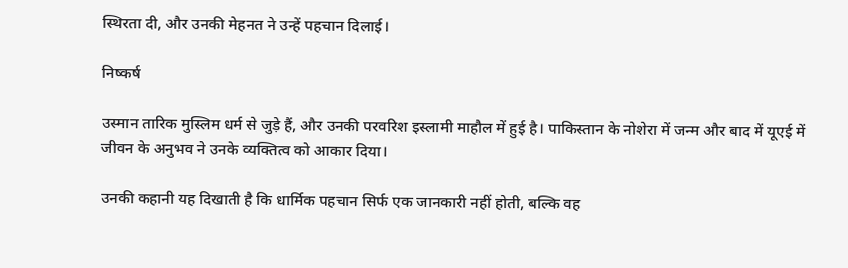स्थिरता दी, और उनकी मेहनत ने उन्हें पहचान दिलाई।

निष्कर्ष

उस्मान तारिक मुस्लिम धर्म से जुड़े हैं, और उनकी परवरिश इस्लामी माहौल में हुई है। पाकिस्तान के नोशेरा में जन्म और बाद में यूएई में जीवन के अनुभव ने उनके व्यक्तित्व को आकार दिया।

उनकी कहानी यह दिखाती है कि धार्मिक पहचान सिर्फ एक जानकारी नहीं होती, बल्कि वह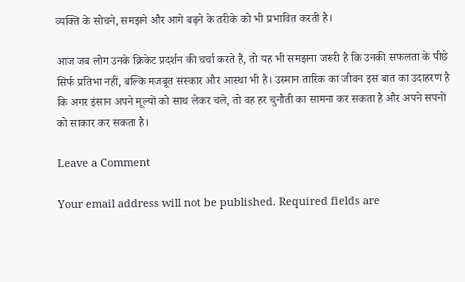व्यक्ति के सोचने, समझने और आगे बढ़ने के तरीके को भी प्रभावित करती है।

आज जब लोग उनके क्रिकेट प्रदर्शन की चर्चा करते हैं, तो यह भी समझना जरूरी है कि उनकी सफलता के पीछे सिर्फ प्रतिभा नहीं, बल्कि मजबूत संस्कार और आस्था भी है। उस्मान तारिक का जीवन इस बात का उदाहरण है कि अगर इंसान अपने मूल्यों को साथ लेकर चले, तो वह हर चुनौती का सामना कर सकता है और अपने सपनों को साकार कर सकता है।

Leave a Comment

Your email address will not be published. Required fields are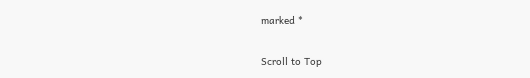marked *

Scroll to Top